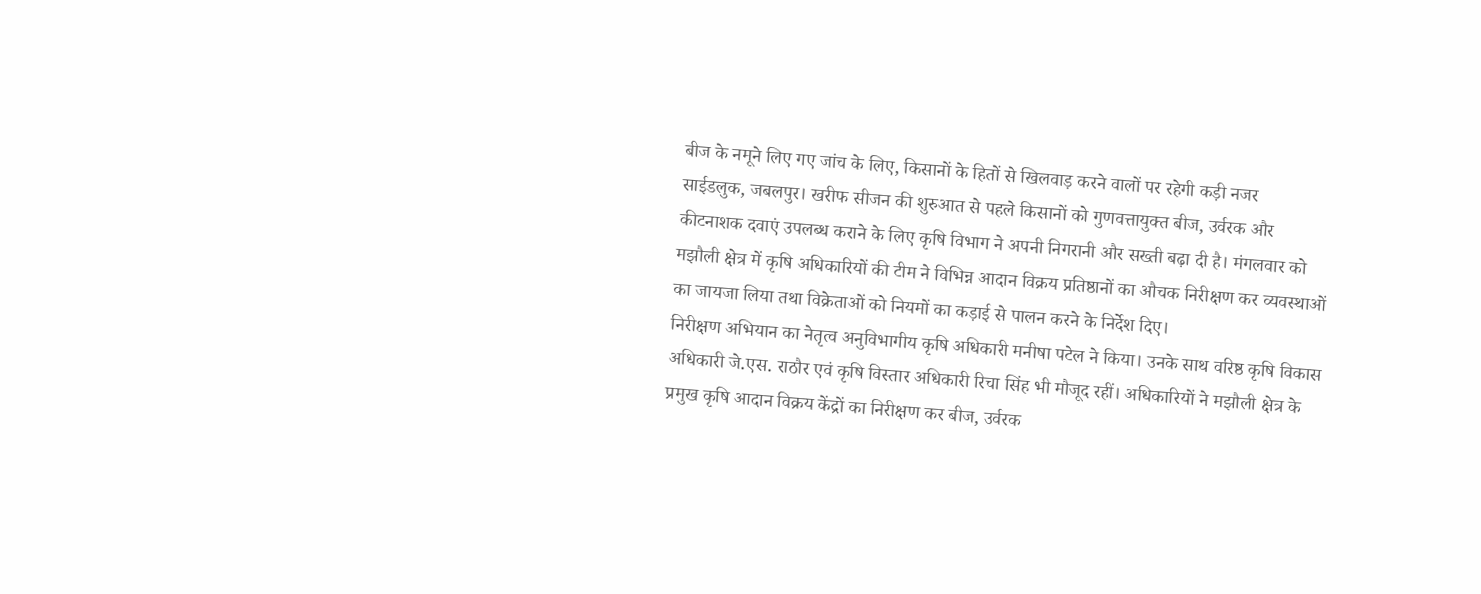बीज के नमूने लिए गए जांच के लिए, किसानों के हितों से खिलवाड़ करने वालों पर रहेगी कड़ी नजर
साईडलुक, जबलपुर। खरीफ सीजन की शुरुआत से पहले किसानों को गुणवत्तायुक्त बीज, उर्वरक और कीटनाशक दवाएं उपलब्ध कराने के लिए कृषि विभाग ने अपनी निगरानी और सख्ती बढ़ा दी है। मंगलवार को मझौली क्षेत्र में कृषि अधिकारियों की टीम ने विभिन्न आदान विक्रय प्रतिष्ठानों का औचक निरीक्षण कर व्यवस्थाओं का जायजा लिया तथा विक्रेताओं को नियमों का कड़ाई से पालन करने के निर्देश दिए।
निरीक्षण अभियान का नेतृत्व अनुविभागीय कृषि अधिकारी मनीषा पटेल ने किया। उनके साथ वरिष्ठ कृषि विकास अधिकारी जे.एस. राठौर एवं कृषि विस्तार अधिकारी रिचा सिंह भी मौजूद रहीं। अधिकारियों ने मझौली क्षेत्र के प्रमुख कृषि आदान विक्रय केंद्रों का निरीक्षण कर बीज, उर्वरक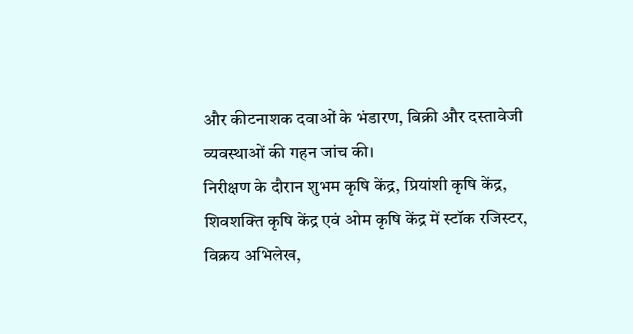और कीटनाशक दवाओं के भंडारण, बिक्री और दस्तावेजी व्यवस्थाओं की गहन जांच की।
निरीक्षण के दौरान शुभम कृषि केंद्र, प्रियांशी कृषि केंद्र, शिवशक्ति कृषि केंद्र एवं ओम कृषि केंद्र में स्टॉक रजिस्टर, विक्रय अभिलेख,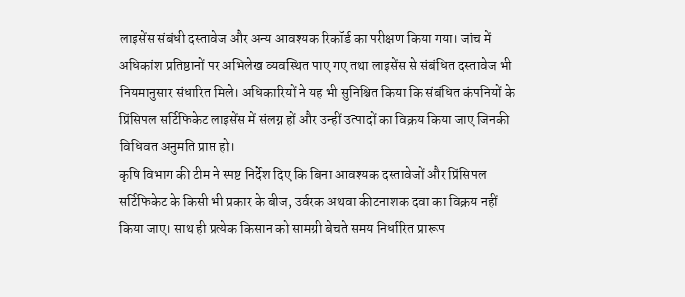लाइसेंस संबंधी दस्तावेज और अन्य आवश्यक रिकॉर्ड का परीक्षण किया गया। जांच में अधिकांश प्रतिष्ठानों पर अभिलेख व्यवस्थित पाए गए तथा लाइसेंस से संबंधित दस्तावेज भी नियमानुसार संधारित मिले। अधिकारियों ने यह भी सुनिश्चित किया कि संबंधित कंपनियों के प्रिंसिपल सर्टिफिकेट लाइसेंस में संलग्न हों और उन्हीं उत्पादों का विक्रय किया जाए जिनकी विधिवत अनुमति प्राप्त हो।
कृषि विभाग की टीम ने स्पष्ट निर्देश दिए कि बिना आवश्यक दस्तावेजों और प्रिंसिपल सर्टिफिकेट के किसी भी प्रकार के बीज, उर्वरक अथवा कीटनाशक दवा का विक्रय नहीं किया जाए। साथ ही प्रत्येक किसान को सामग्री बेचते समय निर्धारित प्रारूप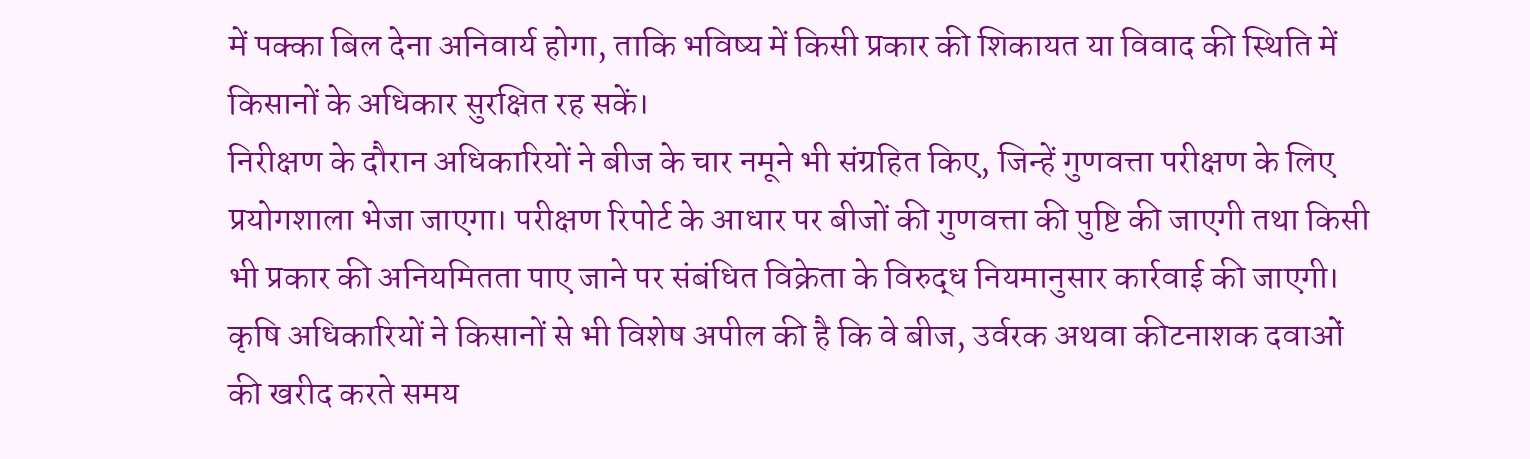में पक्का बिल देना अनिवार्य होगा, ताकि भविष्य में किसी प्रकार की शिकायत या विवाद की स्थिति में किसानों के अधिकार सुरक्षित रह सकें।
निरीक्षण के दौरान अधिकारियों ने बीज के चार नमूने भी संग्रहित किए, जिन्हें गुणवत्ता परीक्षण के लिए प्रयोगशाला भेजा जाएगा। परीक्षण रिपोर्ट के आधार पर बीजों की गुणवत्ता की पुष्टि की जाएगी तथा किसी भी प्रकार की अनियमितता पाए जाने पर संबंधित विक्रेता के विरुद्ध नियमानुसार कार्रवाई की जाएगी।
कृषि अधिकारियों ने किसानों से भी विशेष अपील की है कि वे बीज, उर्वरक अथवा कीटनाशक दवाओं की खरीद करते समय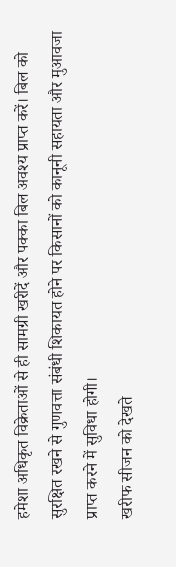हमेशा अधिकृत विक्रेताओं से ही सामग्री खरीदें और पक्का बिल अवश्य प्राप्त करें। बिल को सुरक्षित रखने से गुणवत्ता संबंधी शिकायत होने पर किसानों को कानूनी सहायता और मुआवजा प्राप्त करने में सुविधा होगी।
खरीफ सीजन को देखते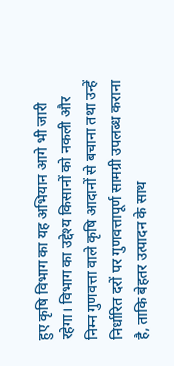हुए कृषि विभाग का यह अभियान आगे भी जारी रहेगा। विभाग का उद्देश्य किसानों को नकली और निम्न गुणवत्ता वाले कृषि आदानों से बचाना तथा उन्हें निर्धारित दरों पर गुणवत्तापूर्ण सामग्री उपलब्ध कराना है, ताकि बेहतर उत्पादन के साथ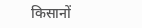किसानों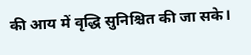की आय में वृद्धि सुनिश्चित की जा सके।